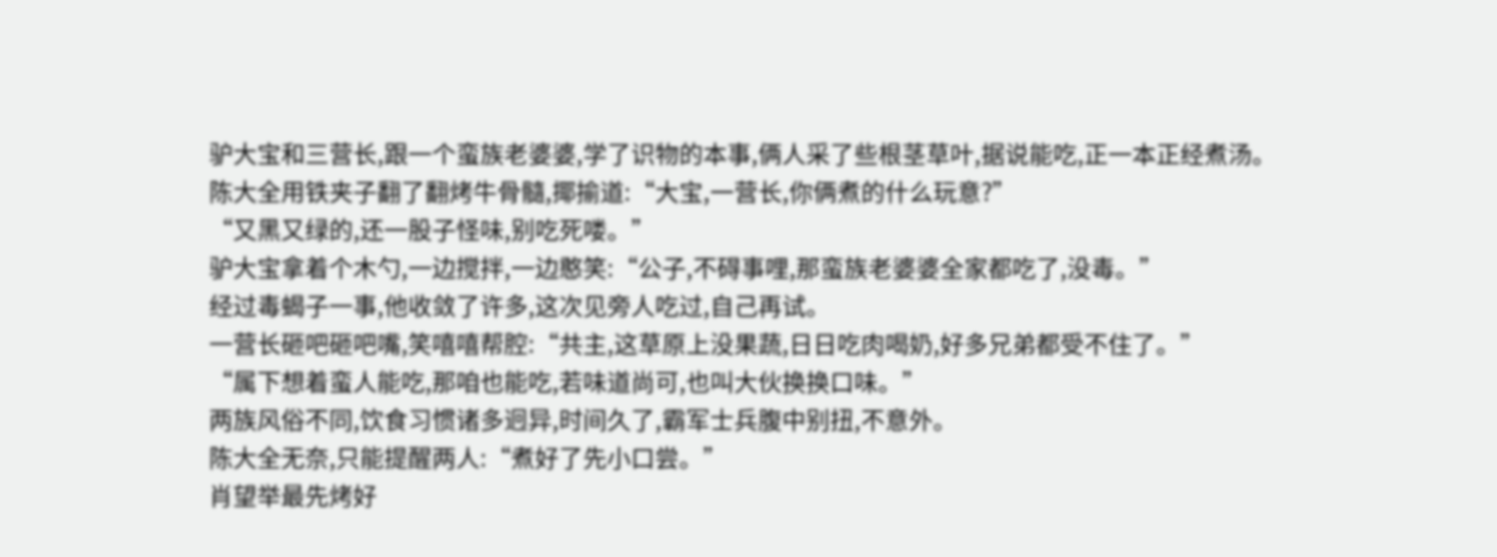驴大宝和三营长,跟一个蛮族老婆婆,学了识物的本事,俩人采了些根茎草叶,据说能吃,正一本正经煮汤。
陈大全用铁夹子翻了翻烤牛骨髓,揶揄道:“大宝,一营长,你俩煮的什么玩意?”
“又黑又绿的,还一股子怪味,别吃死喽。”
驴大宝拿着个木勺,一边搅拌,一边憨笑:“公子,不碍事哩,那蛮族老婆婆全家都吃了,没毒。”
经过毒蝎子一事,他收敛了许多,这次见旁人吃过,自己再试。
一营长砸吧砸吧嘴,笑嘻嘻帮腔:“共主,这草原上没果蔬,日日吃肉喝奶,好多兄弟都受不住了。”
“属下想着蛮人能吃,那咱也能吃,若味道尚可,也叫大伙换换口味。”
两族风俗不同,饮食习惯诸多迥异,时间久了,霸军士兵腹中别扭,不意外。
陈大全无奈,只能提醒两人:“煮好了先小口尝。”
肖望举最先烤好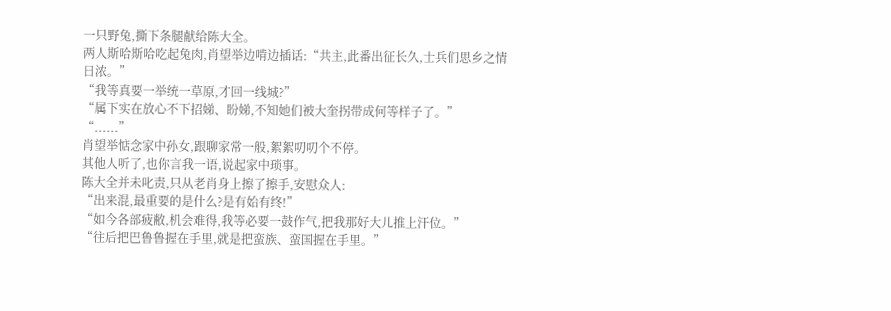一只野兔,撕下条腿献给陈大全。
两人斯哈斯哈吃起兔肉,肖望举边啃边插话:“共主,此番出征长久,士兵们思乡之情日浓。”
“我等真要一举统一草原,才回一线城?”
“属下实在放心不下招娣、盼娣,不知她们被大奎拐带成何等样子了。”
“......”
肖望举惦念家中孙女,跟聊家常一般,絮絮叨叨个不停。
其他人听了,也你言我一语,说起家中琐事。
陈大全并未叱责,只从老肖身上擦了擦手,安慰众人:
“出来混,最重要的是什么?是有始有终!”
“如今各部疲敝,机会难得,我等必要一鼓作气,把我那好大儿推上汗位。”
“往后把巴鲁鲁握在手里,就是把蛮族、蛮国握在手里。”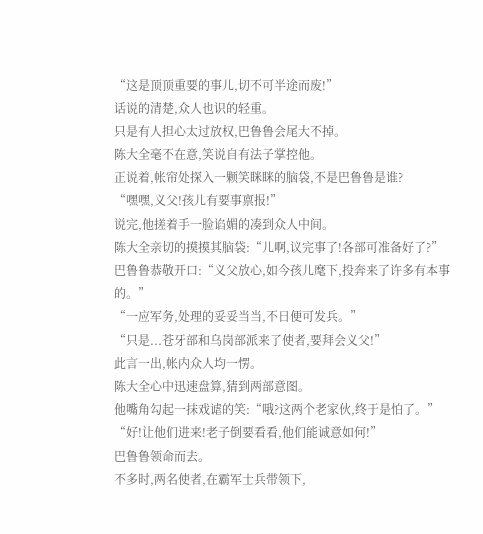“这是顶顶重要的事儿,切不可半途而废!”
话说的清楚,众人也识的轻重。
只是有人担心太过放权,巴鲁鲁会尾大不掉。
陈大全毫不在意,笑说自有法子掌控他。
正说着,帐帘处探入一颗笑眯眯的脑袋,不是巴鲁鲁是谁?
“嘿嘿,义父!孩儿有要事禀报!”
说完,他搓着手一脸谄媚的凑到众人中间。
陈大全亲切的摸摸其脑袋:“儿啊,议完事了!各部可准备好了?”
巴鲁鲁恭敬开口:“义父放心,如今孩儿麾下,投奔来了许多有本事的。”
“一应军务,处理的妥妥当当,不日便可发兵。”
“只是...苍牙部和乌岗部派来了使者,要拜会义父!”
此言一出,帐内众人均一愣。
陈大全心中迅速盘算,猜到两部意图。
他嘴角勾起一抹戏谑的笑:“哦?这两个老家伙,终于是怕了。”
“好!让他们进来!老子倒要看看,他们能诚意如何!”
巴鲁鲁领命而去。
不多时,两名使者,在霸军士兵带领下,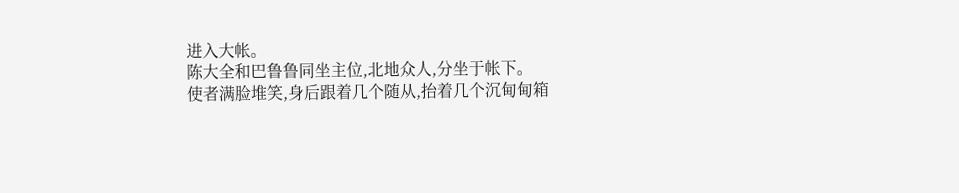进入大帐。
陈大全和巴鲁鲁同坐主位,北地众人,分坐于帐下。
使者满脸堆笑,身后跟着几个随从,抬着几个沉甸甸箱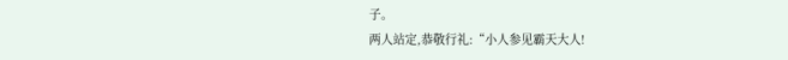子。
两人站定,恭敬行礼:“小人参见霸天大人!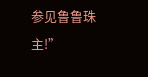参见鲁鲁珠主!”